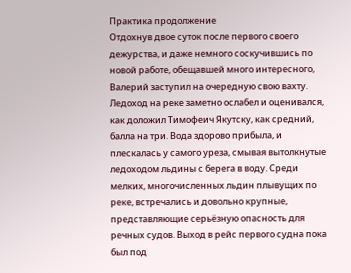Практика продолжение
Отдохнув двое суток после первого своего дежурства, и даже немного соскучившись по новой работе, обещавшей много интересного, Валерий заступил на очередную свою вахту. Ледоход на реке заметно ослабел и оценивался, как доложил Тимофеич Якутску, как средний, балла на три. Вода здорово прибыла, и плескалась у самого уреза, смывая вытолкнутые ледоходом льдины с берега в воду. Среди мелких, многочисленных льдин плывущих по реке, встречались и довольно крупные, представляющие серьёзную опасность для речных судов. Выход в рейс первого судна пока был под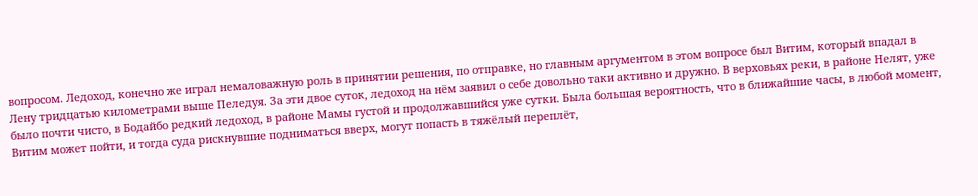вопросом. Ледоход, конечно же играл немаловажную роль в принятии решения, по отправке, но главным аргументом в этом вопросе был Витим, который впадал в Лену тридцатью километрами выше Пеледуя. За эти двое суток, ледоход на нём заявил о себе довольно таки активно и дружно. В верховьях реки, в районе Нелят, уже было почти чисто, в Бодайбо редкий ледоход, в районе Мамы густой и продолжавшийся уже сутки. Была большая вероятность, что в ближайшие часы, в любой момент, Витим может пойти, и тогда суда рискнувшие подниматься вверх, могут попасть в тяжёлый переплёт,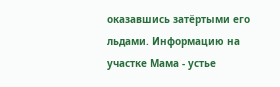оказавшись затёртыми его льдами. Информацию на участке Мама - устье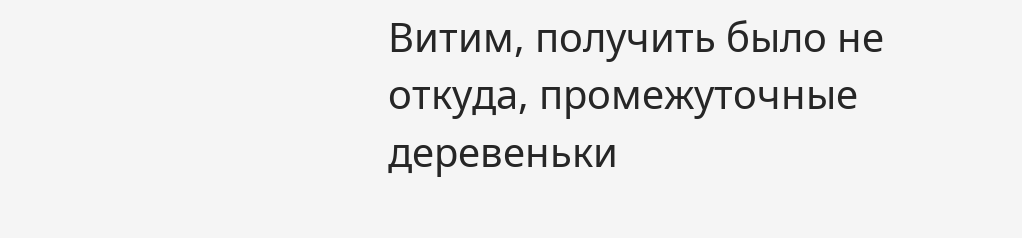Витим, получить было не откуда, промежуточные деревеньки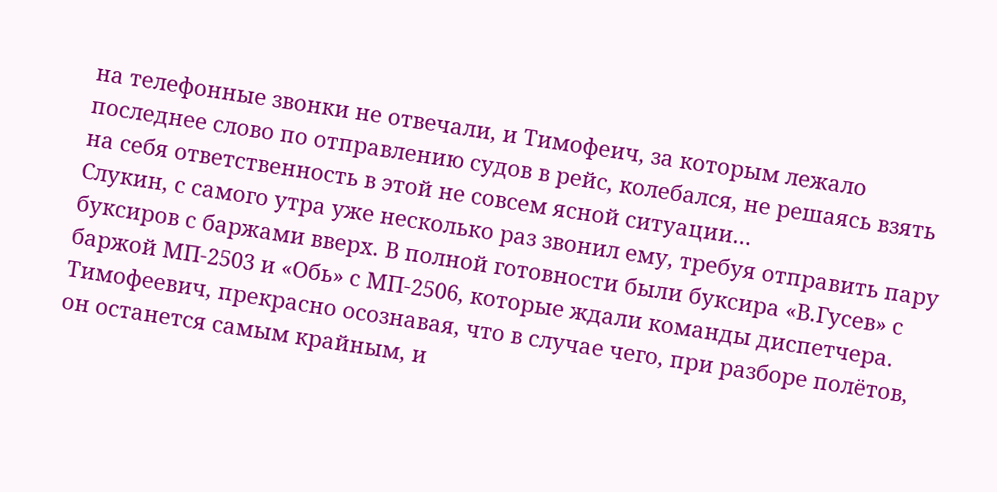на телефонные звонки не отвечали, и Тимофеич, за которым лежало последнее слово по отправлению судов в рейс, колебался, не решаясь взять на себя ответственность в этой не совсем ясной ситуации…
Слукин, с самого утра уже несколько раз звонил ему, требуя отправить пару буксиров с баржами вверх. В полной готовности были буксира «В.Гусев» с баржой МП-2503 и «Обь» с МП-2506, которые ждали команды диспетчера.
Тимофеевич, прекрасно осознавая, что в случае чего, при разборе полётов, он останется самым крайным, и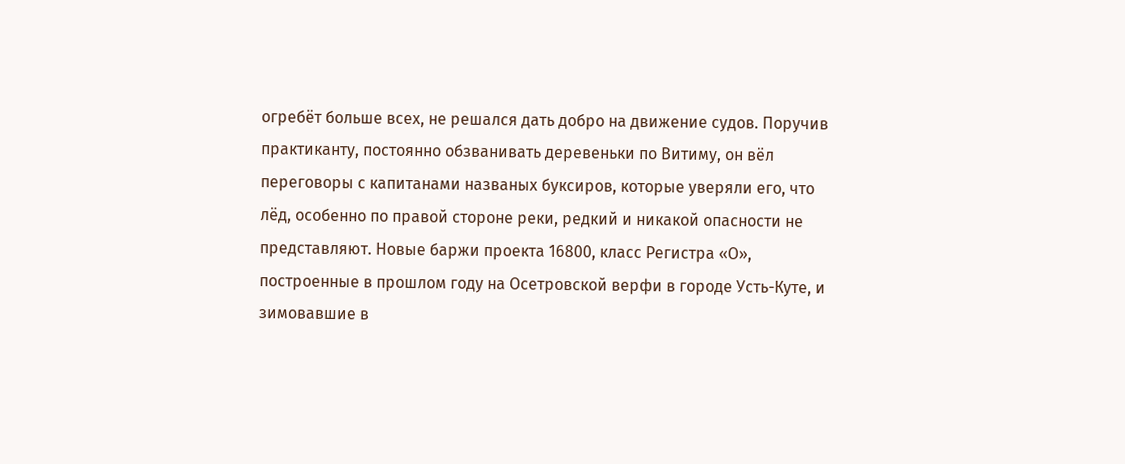огребёт больше всех, не решался дать добро на движение судов. Поручив практиканту, постоянно обзванивать деревеньки по Витиму, он вёл переговоры с капитанами названых буксиров, которые уверяли его, что лёд, особенно по правой стороне реки, редкий и никакой опасности не представляют. Новые баржи проекта 16800, класс Регистра «О», построенные в прошлом году на Осетровской верфи в городе Усть-Куте, и зимовавшие в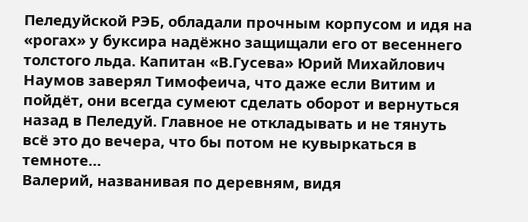Пеледуйской РЭБ, обладали прочным корпусом и идя на «рогах» у буксира надёжно защищали его от весеннего толстого льда. Капитан «В.Гусева» Юрий Михайлович Наумов заверял Тимофеича, что даже если Витим и пойдёт, они всегда сумеют сделать оборот и вернуться назад в Пеледуй. Главное не откладывать и не тянуть всё это до вечера, что бы потом не кувыркаться в темноте…
Валерий, названивая по деревням, видя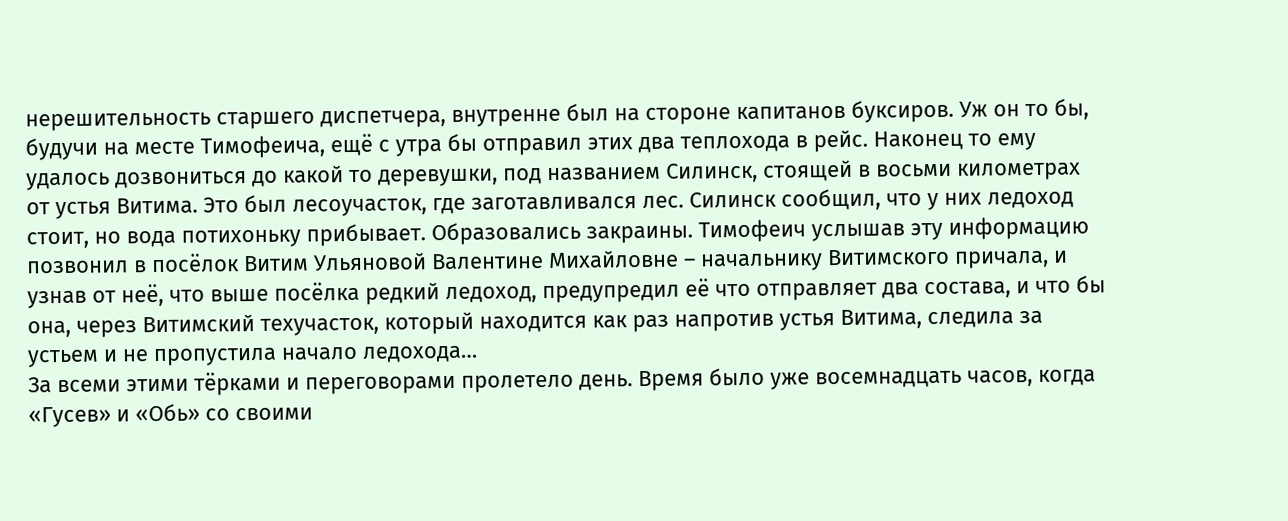нерешительность старшего диспетчера, внутренне был на стороне капитанов буксиров. Уж он то бы, будучи на месте Тимофеича, ещё с утра бы отправил этих два теплохода в рейс. Наконец то ему удалось дозвониться до какой то деревушки, под названием Силинск, стоящей в восьми километрах от устья Витима. Это был лесоучасток, где заготавливался лес. Силинск сообщил, что у них ледоход стоит, но вода потихоньку прибывает. Образовались закраины. Тимофеич услышав эту информацию позвонил в посёлок Витим Ульяновой Валентине Михайловне – начальнику Витимского причала, и узнав от неё, что выше посёлка редкий ледоход, предупредил её что отправляет два состава, и что бы она, через Витимский техучасток, который находится как раз напротив устья Витима, следила за устьем и не пропустила начало ледохода…
За всеми этими тёрками и переговорами пролетело день. Время было уже восемнадцать часов, когда «Гусев» и «Обь» со своими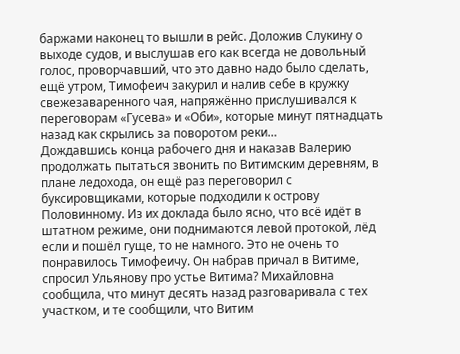баржами наконец то вышли в рейс. Доложив Слукину о выходе судов, и выслушав его как всегда не довольный голос, проворчавший, что это давно надо было сделать, ещё утром, Тимофеич закурил и налив себе в кружку свежезаваренного чая, напряжённо прислушивался к переговорам «Гусева» и «Оби», которые минут пятнадцать назад как скрылись за поворотом реки…
Дождавшись конца рабочего дня и наказав Валерию продолжать пытаться звонить по Витимским деревням, в плане ледохода, он ещё раз переговорил с буксировщиками, которые подходили к острову Половинному. Из их доклада было ясно, что всё идёт в штатном режиме, они поднимаются левой протокой, лёд если и пошёл гуще, то не намного. Это не очень то понравилось Тимофеичу. Он набрав причал в Витиме, спросил Ульянову про устье Витима? Михайловна сообщила, что минут десять назад разговаривала с тех участком, и те сообщили, что Витим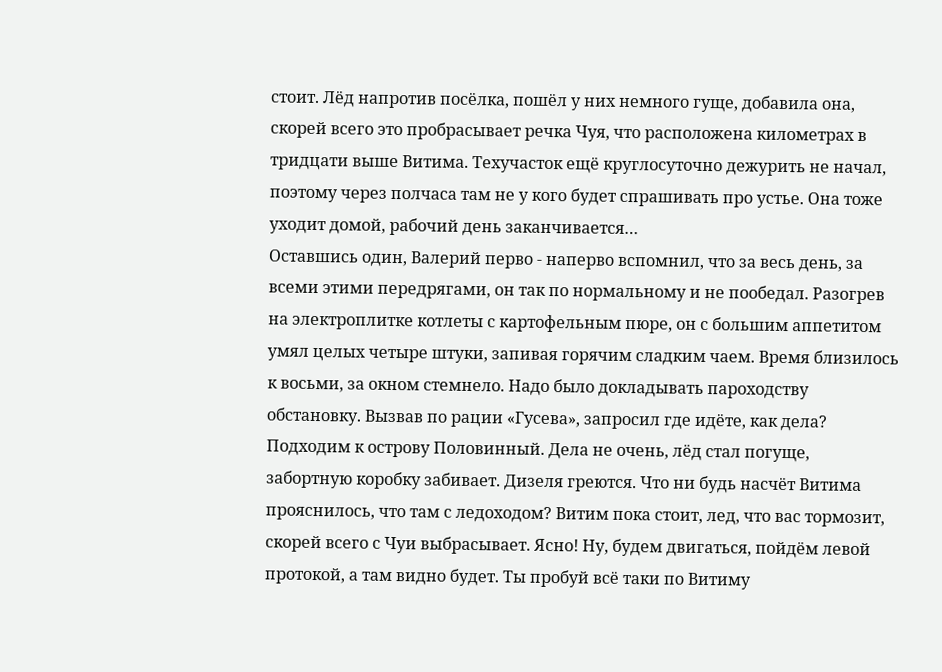стоит. Лёд напротив посёлка, пошёл у них немного гуще, добавила она, скорей всего это пробрасывает речка Чуя, что расположена километрах в тридцати выше Витима. Техучасток ещё круглосуточно дежурить не начал, поэтому через полчаса там не у кого будет спрашивать про устье. Она тоже уходит домой, рабочий день заканчивается…
Оставшись один, Валерий перво - наперво вспомнил, что за весь день, за всеми этими передрягами, он так по нормальному и не пообедал. Разогрев на электроплитке котлеты с картофельным пюре, он с большим аппетитом умял целых четыре штуки, запивая горячим сладким чаем. Время близилось к восьми, за окном стемнело. Надо было докладывать пароходству обстановку. Вызвав по рации «Гусева», запросил где идёте, как дела? Подходим к острову Половинный. Дела не очень, лёд стал погуще, забортную коробку забивает. Дизеля греются. Что ни будь насчёт Витима прояснилось, что там с ледоходом? Витим пока стоит, лед, что вас тормозит, скорей всего с Чуи выбрасывает. Ясно! Ну, будем двигаться, пойдём левой протокой, а там видно будет. Ты пробуй всё таки по Витиму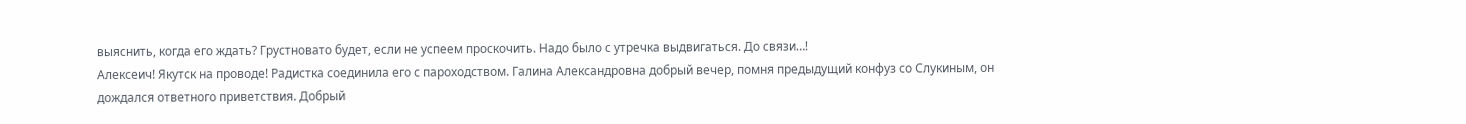выяснить, когда его ждать? Грустновато будет, если не успеем проскочить. Надо было с утречка выдвигаться. До связи…!
Алексеич! Якутск на проводе! Радистка соединила его с пароходством. Галина Александровна добрый вечер, помня предыдущий конфуз со Слукиным, он дождался ответного приветствия. Добрый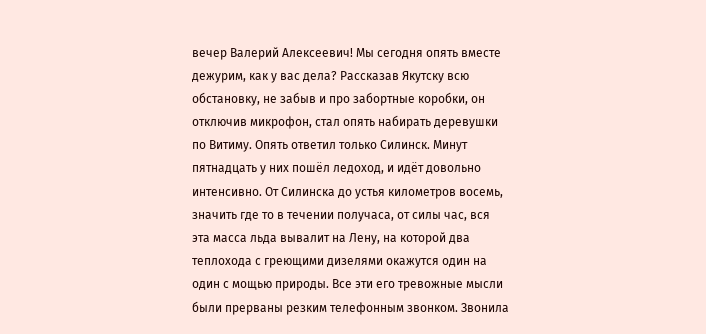вечер Валерий Алексеевич! Мы сегодня опять вместе дежурим, как у вас дела? Рассказав Якутску всю обстановку, не забыв и про забортные коробки, он отключив микрофон, стал опять набирать деревушки по Витиму. Опять ответил только Силинск. Минут пятнадцать у них пошёл ледоход, и идёт довольно интенсивно. От Силинска до устья километров восемь, значить где то в течении получаса, от силы час, вся эта масса льда вывалит на Лену, на которой два теплохода с греющими дизелями окажутся один на один с мощью природы. Все эти его тревожные мысли были прерваны резким телефонным звонком. Звонила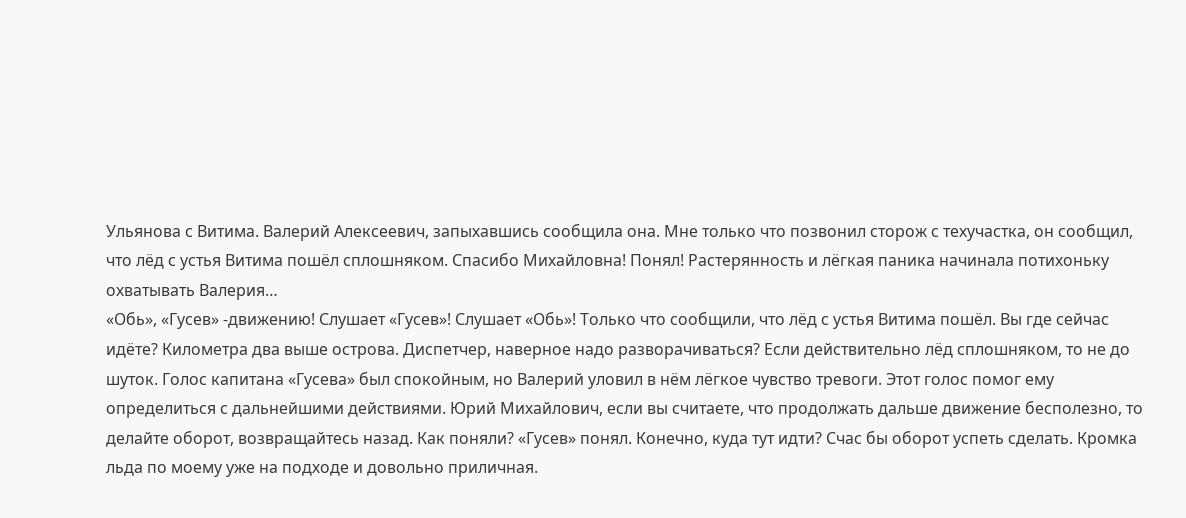Ульянова с Витима. Валерий Алексеевич, запыхавшись сообщила она. Мне только что позвонил сторож с техучастка, он сообщил, что лёд с устья Витима пошёл сплошняком. Спасибо Михайловна! Понял! Растерянность и лёгкая паника начинала потихоньку охватывать Валерия…
«Обь», «Гусев» -движению! Слушает «Гусев»! Слушает «Обь»! Только что сообщили, что лёд с устья Витима пошёл. Вы где сейчас идёте? Километра два выше острова. Диспетчер, наверное надо разворачиваться? Если действительно лёд сплошняком, то не до шуток. Голос капитана «Гусева» был спокойным, но Валерий уловил в нём лёгкое чувство тревоги. Этот голос помог ему определиться с дальнейшими действиями. Юрий Михайлович, если вы считаете, что продолжать дальше движение бесполезно, то делайте оборот, возвращайтесь назад. Как поняли? «Гусев» понял. Конечно, куда тут идти? Счас бы оборот успеть сделать. Кромка льда по моему уже на подходе и довольно приличная.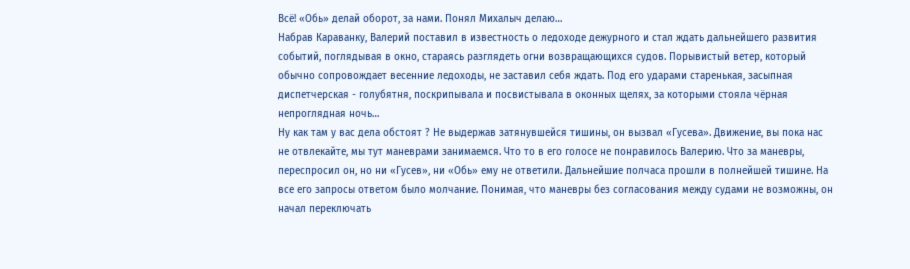Всё! «Обь» делай оборот, за нами. Понял Михалыч делаю…
Набрав Караванку, Валерий поставил в известность о ледоходе дежурного и стал ждать дальнейшего развития событий, поглядывая в окно, стараясь разглядеть огни возвращающихся судов. Порывистый ветер, который обычно сопровождает весенние ледоходы, не заставил себя ждать. Под его ударами старенькая, засыпная диспетчерская - голубятня, поскрипывала и посвистывала в оконных щелях, за которыми стояла чёрная непроглядная ночь…
Ну как там у вас дела обстоят ? Не выдержав затянувшейся тишины, он вызвал «Гусева». Движение, вы пока нас не отвлекайте, мы тут маневрами занимаемся. Что то в его голосе не понравилось Валерию. Что за маневры, переспросил он, но ни «Гусев», ни «Обь» ему не ответили. Дальнейшие полчаса прошли в полнейшей тишине. На все его запросы ответом было молчание. Понимая, что маневры без согласования между судами не возможны, он начал переключать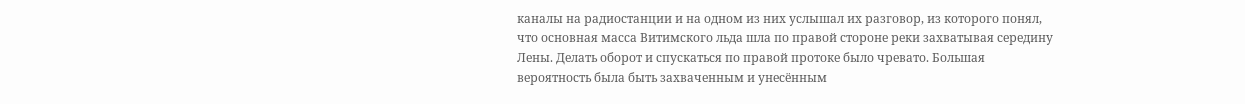каналы на радиостанции и на одном из них услышал их разговор, из которого понял, что основная масса Витимского льда шла по правой стороне реки захватывая середину Лены. Делать оборот и спускаться по правой протоке было чревато. Большая вероятность была быть захваченным и унесённым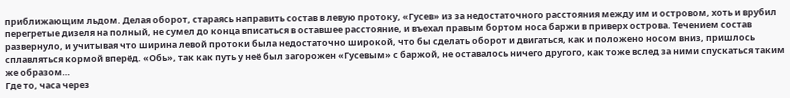приближающим льдом. Делая оборот, стараясь направить состав в левую протоку, «Гусев» из за недостаточного расстояния между им и островом, хоть и врубил перегретые дизеля на полный, не сумел до конца вписаться в оставшее расстояние, и въехал правым бортом носа баржи в приверх острова. Течением состав развернуло, и учитывая что ширина левой протоки была недостаточно широкой, что бы сделать оборот и двигаться, как и положено носом вниз, пришлось сплавляться кормой вперёд. «Обь», так как путь у неё был загорожен «Гусевым» с баржой, не оставалось ничего другого, как тоже вслед за ними спускаться таким же образом…
Где то, часа через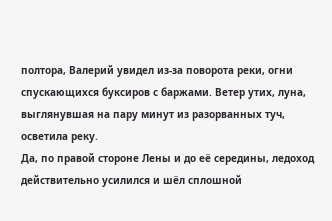полтора, Валерий увидел из-за поворота реки, огни спускающихся буксиров с баржами. Ветер утих, луна, выглянувшая на пару минут из разорванных туч, осветила реку.
Да, по правой стороне Лены и до её середины, ледоход действительно усилился и шёл сплошной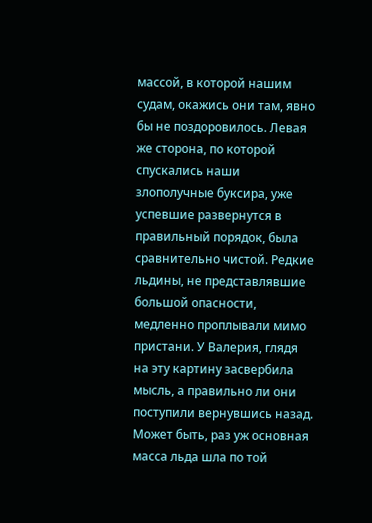массой, в которой нашим судам, окажись они там, явно бы не поздоровилось. Левая же сторона, по которой спускались наши злополучные буксира, уже успевшие развернутся в правильный порядок, была сравнительно чистой. Редкие льдины, не представлявшие большой опасности, медленно проплывали мимо пристани. У Валерия, глядя на эту картину засвербила мысль, а правильно ли они поступили вернувшись назад. Может быть, раз уж основная масса льда шла по той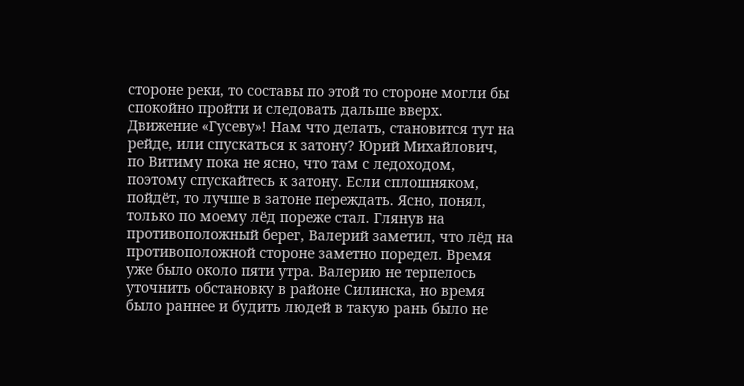стороне реки, то составы по этой то стороне могли бы спокойно пройти и следовать дальше вверх.
Движение «Гусеву»! Нам что делать, становится тут на рейде, или спускаться к затону? Юрий Михайлович, по Витиму пока не ясно, что там с ледоходом, поэтому спускайтесь к затону. Если сплошняком, пойдёт, то лучше в затоне переждать. Ясно, понял, только по моему лёд пореже стал. Глянув на противоположный берег, Валерий заметил, что лёд на противоположной стороне заметно поредел. Время уже было около пяти утра. Валерию не терпелось уточнить обстановку в районе Силинска, но время было раннее и будить людей в такую рань было не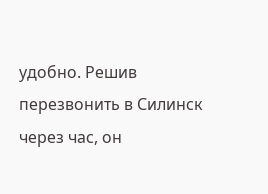удобно. Решив перезвонить в Силинск через час, он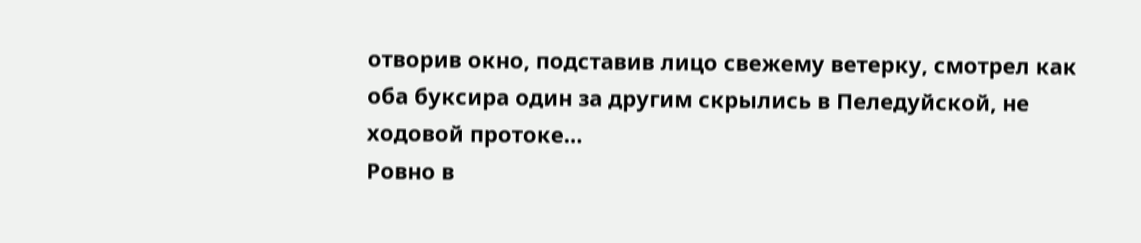отворив окно, подставив лицо свежему ветерку, смотрел как оба буксира один за другим скрылись в Пеледуйской, не ходовой протоке…
Ровно в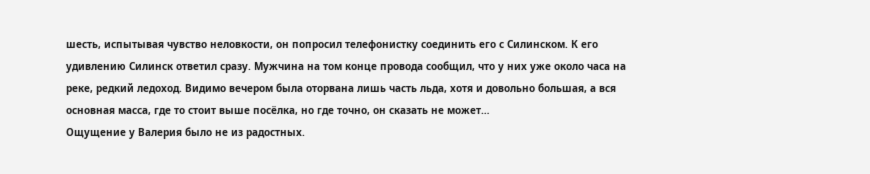шесть, испытывая чувство неловкости, он попросил телефонистку соединить его с Силинском. К его удивлению Силинск ответил сразу. Мужчина на том конце провода сообщил, что у них уже около часа на реке, редкий ледоход. Видимо вечером была оторвана лишь часть льда, хотя и довольно большая, а вся основная масса, где то стоит выше посёлка, но где точно, он сказать не может…
Ощущение у Валерия было не из радостных.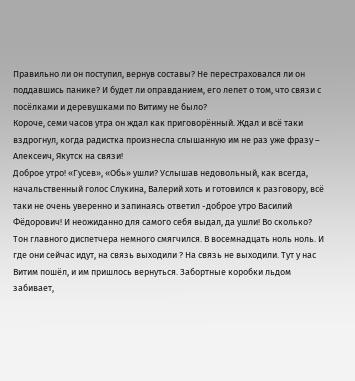Правильно ли он поступил, вернув составы? Не перестраховался ли он поддавшись панике? И будет ли оправданием, его лепет о том, что связи с посёлками и деревушками по Витиму не было?
Короче, семи часов утра он ждал как приговорённый. Ждал и всё таки вздрогнул, когда радистка произнесла слышанную им не раз уже фразу – Алексеич, Якутск на связи!
Доброе утро! «Гусев», «Обь» ушли? Услышав недовольный, как всегда, начальственный голос Слукина, Валерий хоть и готовился к разговору, всё таки не очень уверенно и запинаясь ответил -доброе утро Василий Фёдорович! И неожиданно для самого себя выдал, да ушли! Во сколько? Тон главного диспетчера немного смягчился. В восемнадцать ноль ноль. И где они сейчас идут, на связь выходили ? На связь не выходили. Тут у нас Витим пошёл, и им пришлось вернуться. Забортные коробки льдом забивает,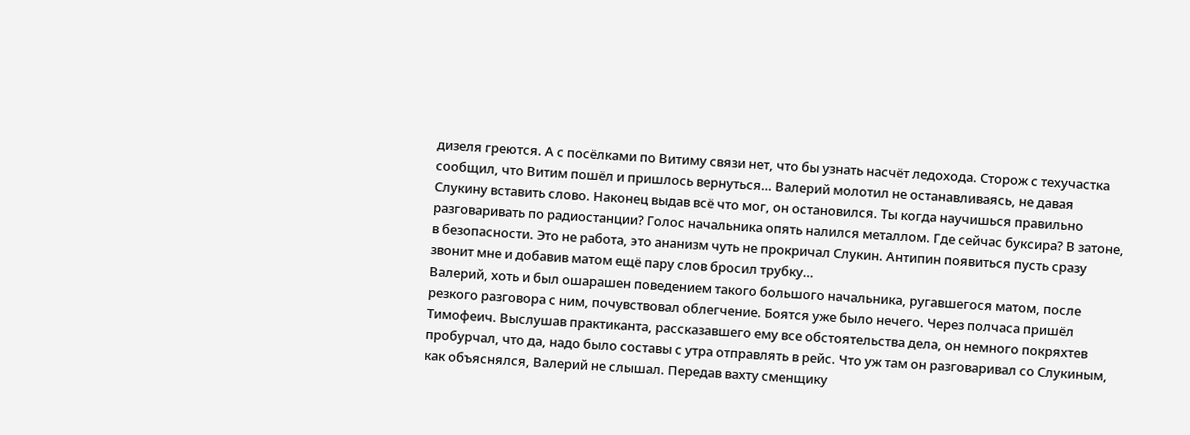дизеля греются. А с посёлками по Витиму связи нет, что бы узнать насчёт ледохода. Сторож с техучастка сообщил, что Витим пошёл и пришлось вернуться… Валерий молотил не останавливаясь, не давая Слукину вставить слово. Наконец выдав всё что мог, он остановился. Ты когда научишься правильно разговаривать по радиостанции? Голос начальника опять налился металлом. Где сейчас буксира? В затоне, в безопасности. Это не работа, это ананизм чуть не прокричал Слукин. Антипин появиться пусть сразу звонит мне и добавив матом ещё пару слов бросил трубку…
Валерий, хоть и был ошарашен поведением такого большого начальника, ругавшегося матом, после резкого разговора с ним, почувствовал облегчение. Боятся уже было нечего. Через полчаса пришёл Тимофеич. Выслушав практиканта, рассказавшего ему все обстоятельства дела, он немного покряхтев пробурчал, что да, надо было составы с утра отправлять в рейс. Что уж там он разговаривал со Слукиным, как объяснялся, Валерий не слышал. Передав вахту сменщику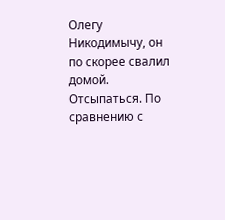Олегу Никодимычу, он по скорее свалил домой. Отсыпаться. По сравнению с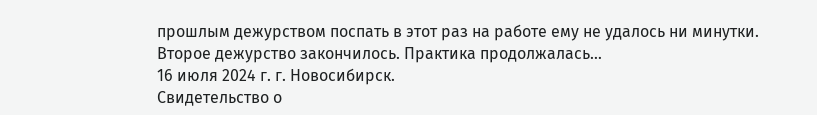прошлым дежурством поспать в этот раз на работе ему не удалось ни минутки.
Второе дежурство закончилось. Практика продолжалась…
16 июля 2024 г. г. Новосибирск.
Свидетельство о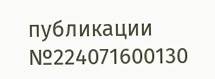публикации №224071600130